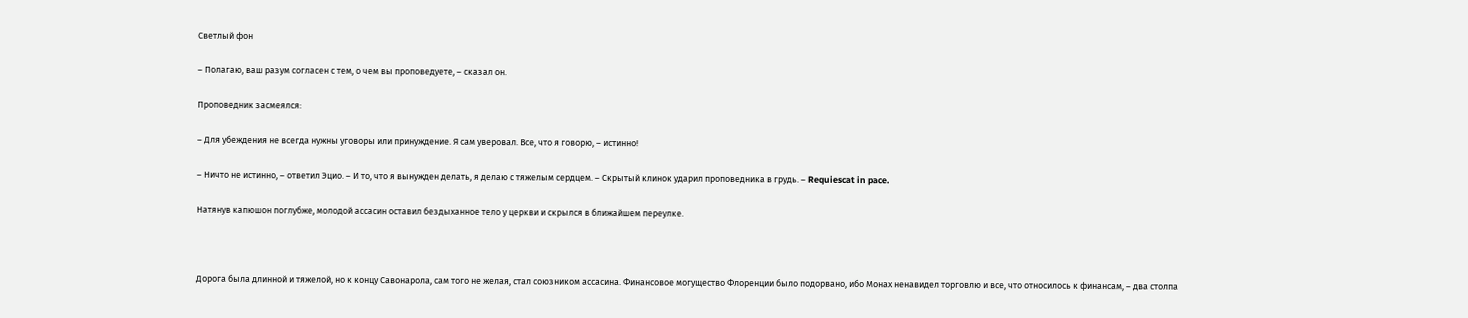Светлый фон

– Полагаю, ваш разум согласен с тем, о чем вы проповедуете, – сказал он.

Проповедник засмеялся:

– Для убеждения не всегда нужны уговоры или принуждение. Я сам уверовал. Все, что я говорю, – истинно!

– Ничто не истинно, – ответил Эцио. – И то, что я вынужден делать, я делаю с тяжелым сердцем. – Скрытый клинок ударил проповедника в грудь. – Requiescat in pace.

Натянув капюшон поглубже, молодой ассасин оставил бездыханное тело у церкви и скрылся в ближайшем переулке.



Дорога была длинной и тяжелой, но к концу Савонарола, сам того не желая, стал союзником ассасина. Финансовое могущество Флоренции было подорвано, ибо Монах ненавидел торговлю и все, что относилось к финансам, – два столпа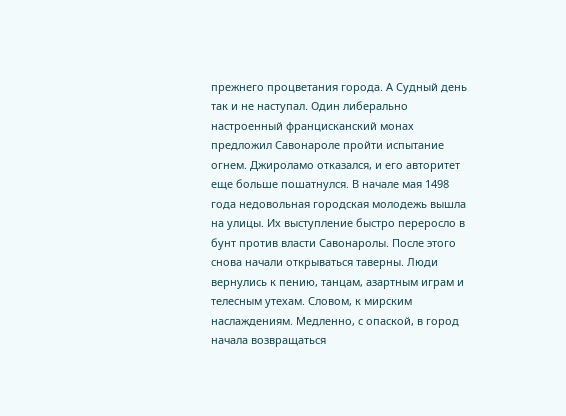прежнего процветания города. А Судный день так и не наступал. Один либерально настроенный францисканский монах предложил Савонароле пройти испытание огнем. Джироламо отказался, и его авторитет еще больше пошатнулся. В начале мая 1498 года недовольная городская молодежь вышла на улицы. Их выступление быстро переросло в бунт против власти Савонаролы. После этого снова начали открываться таверны. Люди вернулись к пению, танцам, азартным играм и телесным утехам. Словом, к мирским наслаждениям. Медленно, с опаской, в город начала возвращаться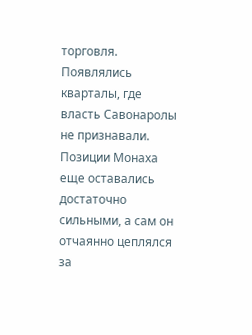торговля. Появлялись кварталы, где власть Савонаролы не признавали. Позиции Монаха еще оставались достаточно сильными, а сам он отчаянно цеплялся за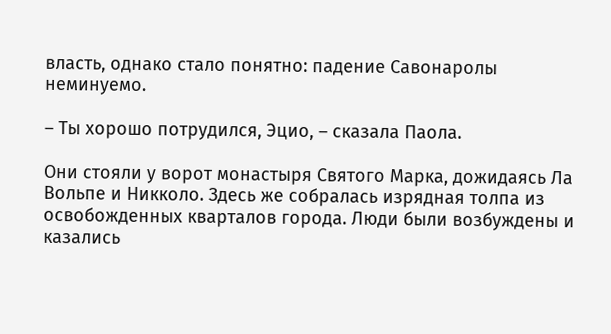власть, однако стало понятно: падение Савонаролы неминуемо.

– Ты хорошо потрудился, Эцио, – сказала Паола.

Они стояли у ворот монастыря Святого Марка, дожидаясь Ла Вольпе и Никколо. Здесь же собралась изрядная толпа из освобожденных кварталов города. Люди были возбуждены и казались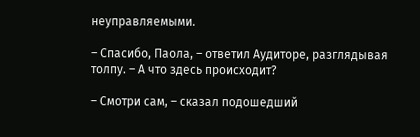неуправляемыми.

– Спасибо, Паола, – ответил Аудиторе, разглядывая толпу. – А что здесь происходит?

– Смотри сам, – сказал подошедший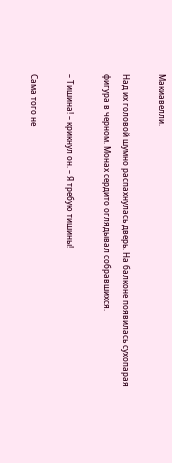Макиавелли.

Над их головой шумно распахнулась дверь. На балконе появилась сухопарая фигура в черном. Монах сердито оглядывал собравшихся.

– Тишина! – крикнул он. – Я требую тишины!

Сама того не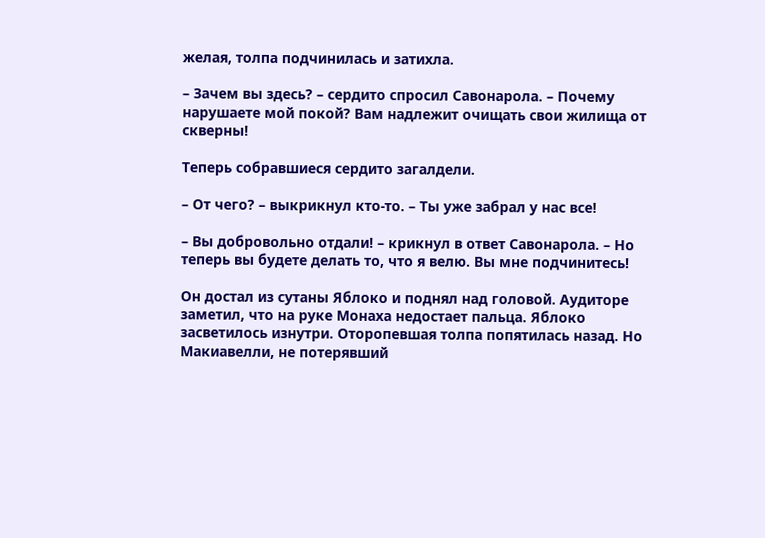желая, толпа подчинилась и затихла.

– Зачем вы здесь? – сердито спросил Савонарола. – Почему нарушаете мой покой? Вам надлежит очищать свои жилища от скверны!

Теперь собравшиеся сердито загалдели.

– От чего? – выкрикнул кто-то. – Ты уже забрал у нас все!

– Вы добровольно отдали! – крикнул в ответ Савонарола. – Но теперь вы будете делать то, что я велю. Вы мне подчинитесь!

Он достал из сутаны Яблоко и поднял над головой. Аудиторе заметил, что на руке Монаха недостает пальца. Яблоко засветилось изнутри. Оторопевшая толпа попятилась назад. Но Макиавелли, не потерявший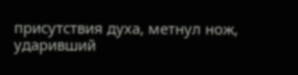присутствия духа, метнул нож, ударивший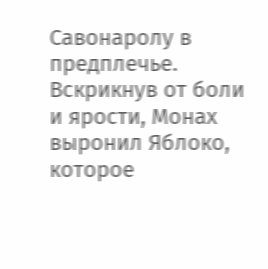Савонаролу в предплечье. Вскрикнув от боли и ярости, Монах выронил Яблоко, которое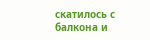скатилось с балкона и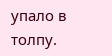упало в толпу.